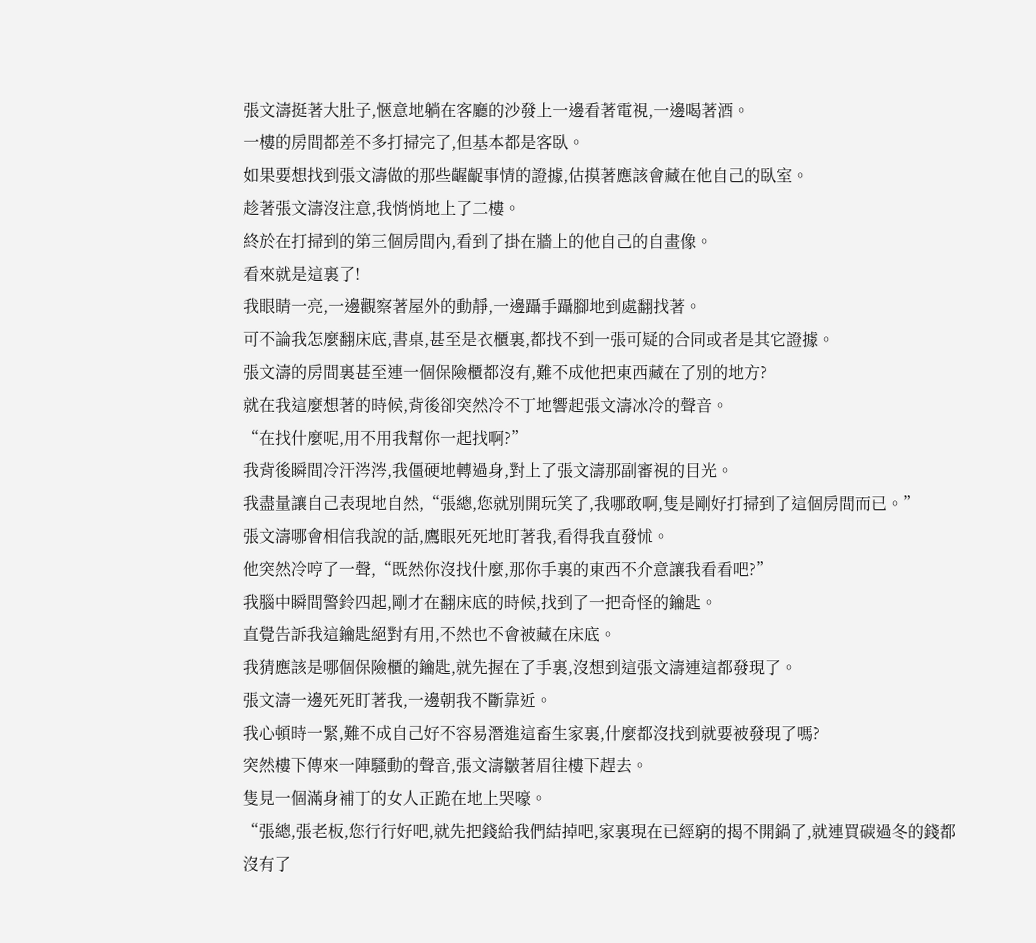張文濤挺著大肚子,愜意地躺在客廳的沙發上一邊看著電視,一邊喝著酒。
一樓的房間都差不多打掃完了,但基本都是客臥。
如果要想找到張文濤做的那些齷齪事情的證據,估摸著應該會藏在他自己的臥室。
趁著張文濤沒注意,我悄悄地上了二樓。
終於在打掃到的第三個房間內,看到了掛在牆上的他自己的自畫像。
看來就是這裏了!
我眼睛一亮,一邊觀察著屋外的動靜,一邊躡手躡腳地到處翻找著。
可不論我怎麼翻床底,書桌,甚至是衣櫃裏,都找不到一張可疑的合同或者是其它證據。
張文濤的房間裏甚至連一個保險櫃都沒有,難不成他把東西藏在了別的地方?
就在我這麼想著的時候,背後卻突然冷不丁地響起張文濤冰冷的聲音。
“在找什麼呢,用不用我幫你一起找啊?”
我背後瞬間冷汗涔涔,我僵硬地轉過身,對上了張文濤那副審視的目光。
我盡量讓自己表現地自然,“張總,您就別開玩笑了,我哪敢啊,隻是剛好打掃到了這個房間而已。”
張文濤哪會相信我說的話,鷹眼死死地盯著我,看得我直發怵。
他突然冷哼了一聲,“既然你沒找什麼,那你手裏的東西不介意讓我看看吧?”
我腦中瞬間警鈴四起,剛才在翻床底的時候,找到了一把奇怪的鑰匙。
直覺告訴我這鑰匙絕對有用,不然也不會被藏在床底。
我猜應該是哪個保險櫃的鑰匙,就先握在了手裏,沒想到這張文濤連這都發現了。
張文濤一邊死死盯著我,一邊朝我不斷靠近。
我心頓時一緊,難不成自己好不容易潛進這畜生家裏,什麼都沒找到就要被發現了嗎?
突然樓下傳來一陣騷動的聲音,張文濤皺著眉往樓下趕去。
隻見一個滿身補丁的女人正跪在地上哭嚎。
“張總,張老板,您行行好吧,就先把錢給我們結掉吧,家裏現在已經窮的揭不開鍋了,就連買碳過冬的錢都沒有了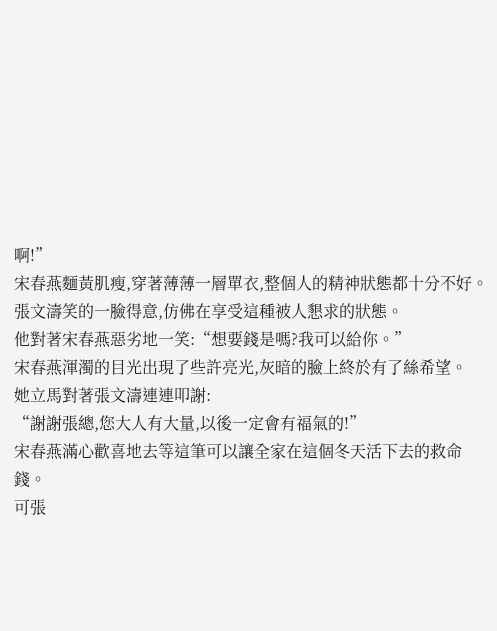啊!”
宋春燕麵黃肌瘦,穿著薄薄一層單衣,整個人的精神狀態都十分不好。
張文濤笑的一臉得意,仿佛在享受這種被人懇求的狀態。
他對著宋春燕惡劣地一笑:“想要錢是嗎?我可以給你。”
宋春燕渾濁的目光出現了些許亮光,灰暗的臉上終於有了絲希望。
她立馬對著張文濤連連叩謝:
“謝謝張總,您大人有大量,以後一定會有福氣的!”
宋春燕滿心歡喜地去等這筆可以讓全家在這個冬天活下去的救命錢。
可張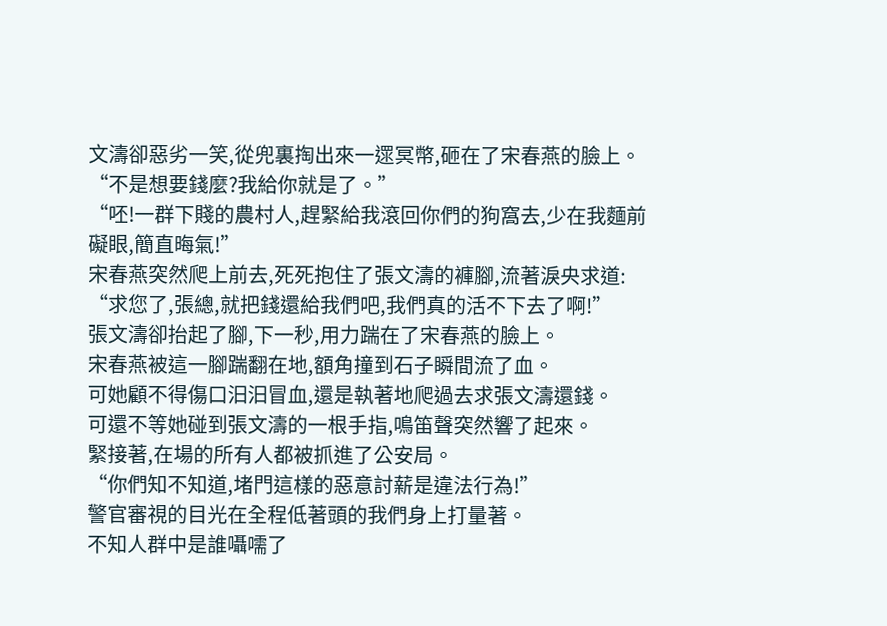文濤卻惡劣一笑,從兜裏掏出來一遝冥幣,砸在了宋春燕的臉上。
“不是想要錢麼?我給你就是了。”
“呸!一群下賤的農村人,趕緊給我滾回你們的狗窩去,少在我麵前礙眼,簡直晦氣!”
宋春燕突然爬上前去,死死抱住了張文濤的褲腳,流著淚央求道:
“求您了,張總,就把錢還給我們吧,我們真的活不下去了啊!”
張文濤卻抬起了腳,下一秒,用力踹在了宋春燕的臉上。
宋春燕被這一腳踹翻在地,額角撞到石子瞬間流了血。
可她顧不得傷口汩汩冒血,還是執著地爬過去求張文濤還錢。
可還不等她碰到張文濤的一根手指,鳴笛聲突然響了起來。
緊接著,在場的所有人都被抓進了公安局。
“你們知不知道,堵門這樣的惡意討薪是違法行為!”
警官審視的目光在全程低著頭的我們身上打量著。
不知人群中是誰囁嚅了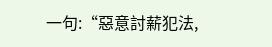一句:“惡意討薪犯法,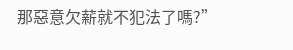那惡意欠薪就不犯法了嗎?”